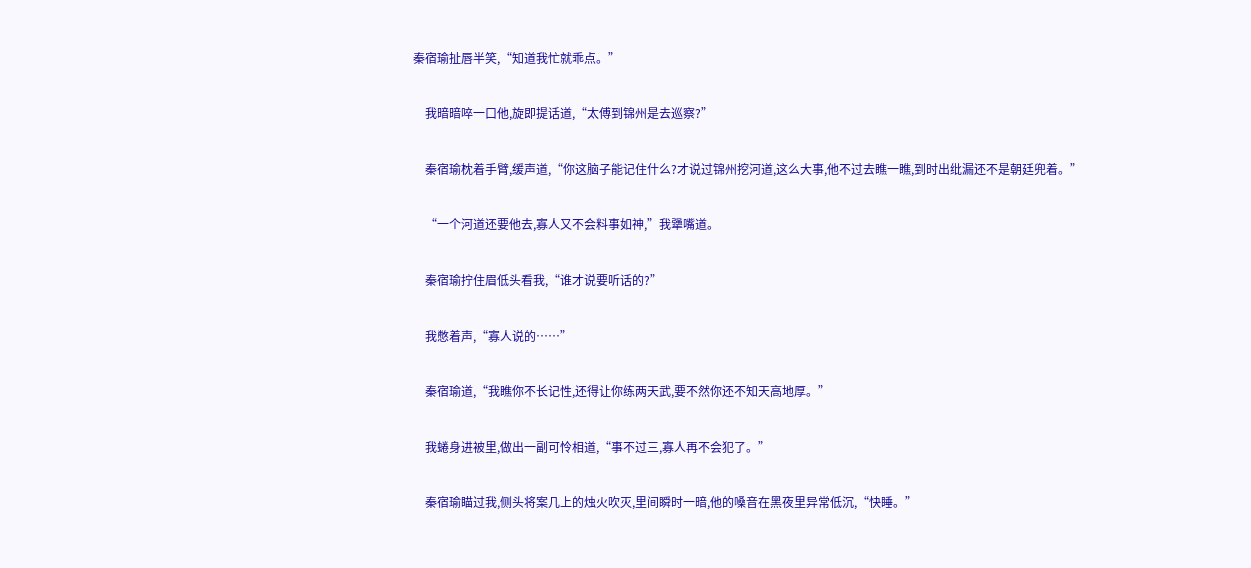秦宿瑜扯唇半笑,“知道我忙就乖点。”

    我暗暗啐一口他,旋即提话道,“太傅到锦州是去巡察?”

    秦宿瑜枕着手臂,缓声道,“你这脑子能记住什么?才说过锦州挖河道,这么大事,他不过去瞧一瞧,到时出纰漏还不是朝廷兜着。”

    “一个河道还要他去,寡人又不会料事如神,”我犟嘴道。

    秦宿瑜拧住眉低头看我,“谁才说要听话的?”

    我憋着声,“寡人说的……”

    秦宿瑜道,“我瞧你不长记性,还得让你练两天武,要不然你还不知天高地厚。”

    我蜷身进被里,做出一副可怜相道,“事不过三,寡人再不会犯了。”

    秦宿瑜瞄过我,侧头将案几上的烛火吹灭,里间瞬时一暗,他的嗓音在黑夜里异常低沉,“快睡。”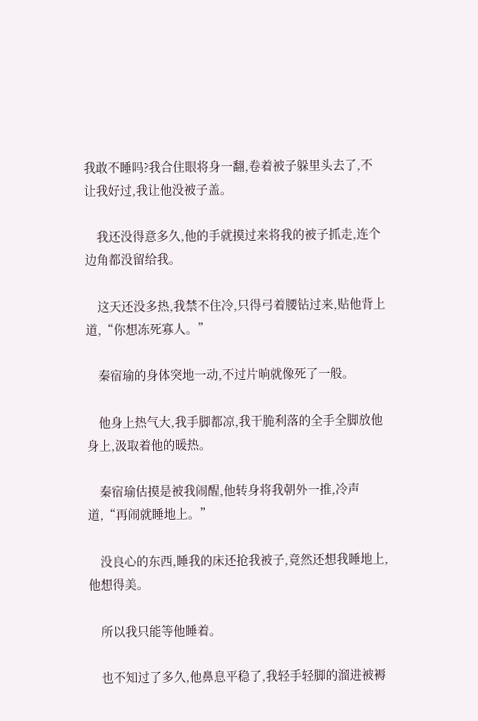我敢不睡吗?我合住眼将身一翻,卷着被子躲里头去了,不让我好过,我让他没被子盖。

    我还没得意多久,他的手就摸过来将我的被子抓走,连个边角都没留给我。

    这天还没多热,我禁不住冷,只得弓着腰钻过来,贴他背上道,“你想冻死寡人。”

    秦宿瑜的身体突地一动,不过片晌就像死了一般。

    他身上热气大,我手脚都凉,我干脆利落的全手全脚放他身上,汲取着他的暖热。

    秦宿瑜估摸是被我闹醒,他转身将我朝外一推,冷声道,“再闹就睡地上。”

    没良心的东西,睡我的床还抢我被子,竟然还想我睡地上,他想得美。

    所以我只能等他睡着。

    也不知过了多久,他鼻息平稳了,我轻手轻脚的溜进被褥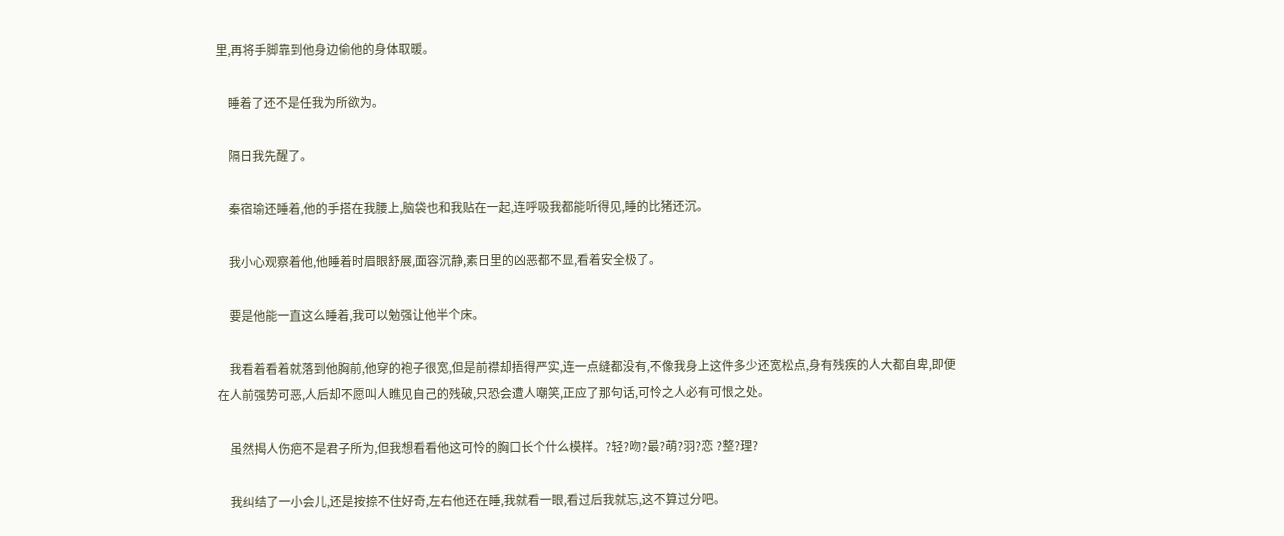里,再将手脚靠到他身边偷他的身体取暖。

    睡着了还不是任我为所欲为。

    隔日我先醒了。

    秦宿瑜还睡着,他的手搭在我腰上,脑袋也和我贴在一起,连呼吸我都能听得见,睡的比猪还沉。

    我小心观察着他,他睡着时眉眼舒展,面容沉静,素日里的凶恶都不显,看着安全极了。

    要是他能一直这么睡着,我可以勉强让他半个床。

    我看着看着就落到他胸前,他穿的袍子很宽,但是前襟却捂得严实,连一点缝都没有,不像我身上这件多少还宽松点,身有残疾的人大都自卑,即便在人前强势可恶,人后却不愿叫人瞧见自己的残破,只恐会遭人嘲笑,正应了那句话,可怜之人必有可恨之处。

    虽然揭人伤疤不是君子所为,但我想看看他这可怜的胸口长个什么模样。?轻?吻?最?萌?羽?恋 ?整?理?

    我纠结了一小会儿,还是按捺不住好奇,左右他还在睡,我就看一眼,看过后我就忘,这不算过分吧。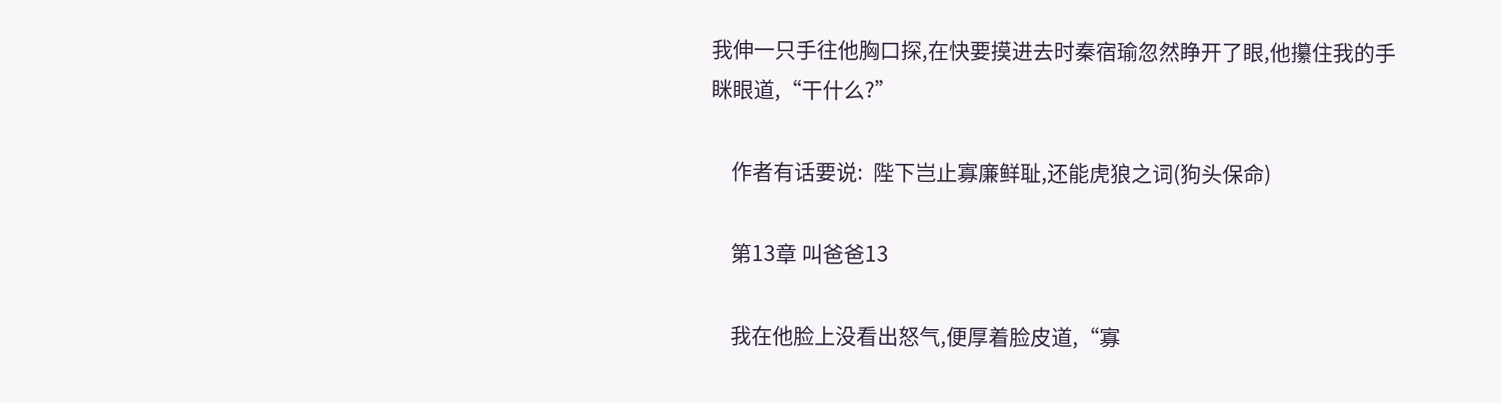我伸一只手往他胸口探,在快要摸进去时秦宿瑜忽然睁开了眼,他攥住我的手眯眼道,“干什么?”

    作者有话要说:  陛下岂止寡廉鲜耻,还能虎狼之词(狗头保命)

    第13章 叫爸爸13

    我在他脸上没看出怒气,便厚着脸皮道,“寡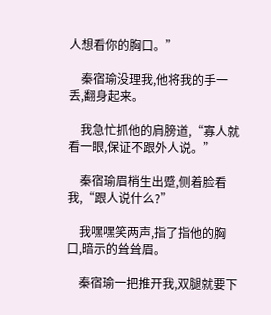人想看你的胸口。”

    秦宿瑜没理我,他将我的手一丢,翻身起来。

    我急忙抓他的肩膀道,“寡人就看一眼,保证不跟外人说。”

    秦宿瑜眉梢生出蹙,侧着脸看我,“跟人说什么?”

    我嘿嘿笑两声,指了指他的胸口,暗示的耸耸眉。

    秦宿瑜一把推开我,双腿就要下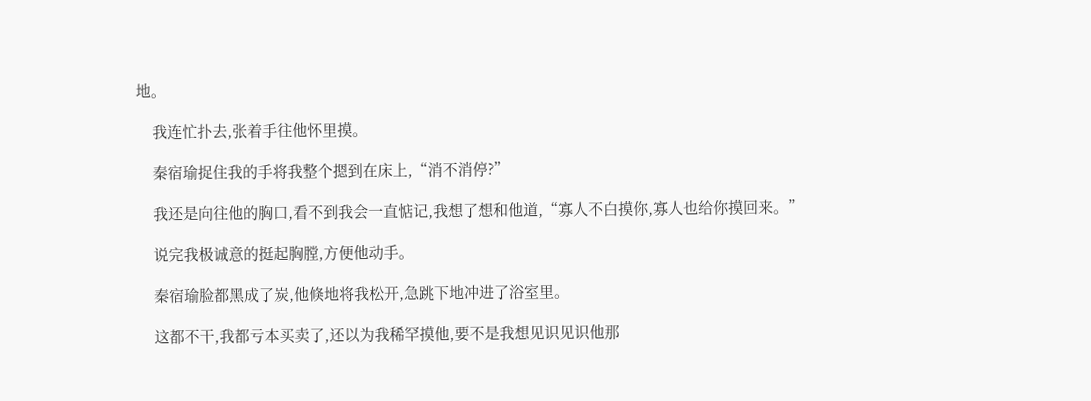地。

    我连忙扑去,张着手往他怀里摸。

    秦宿瑜捉住我的手将我整个摁到在床上,“消不消停?”

    我还是向往他的胸口,看不到我会一直惦记,我想了想和他道,“寡人不白摸你,寡人也给你摸回来。”

    说完我极诚意的挺起胸膛,方便他动手。

    秦宿瑜脸都黑成了炭,他倏地将我松开,急跳下地冲进了浴室里。

    这都不干,我都亏本买卖了,还以为我稀罕摸他,要不是我想见识见识他那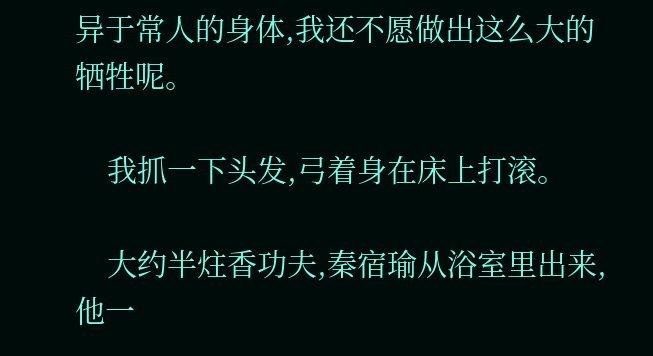异于常人的身体,我还不愿做出这么大的牺牲呢。

    我抓一下头发,弓着身在床上打滚。

    大约半炷香功夫,秦宿瑜从浴室里出来,他一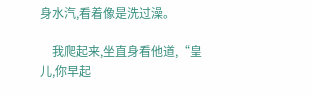身水汽,看着像是洗过澡。

    我爬起来,坐直身看他道,“皇儿,你早起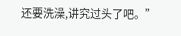还要洗澡,讲究过头了吧。”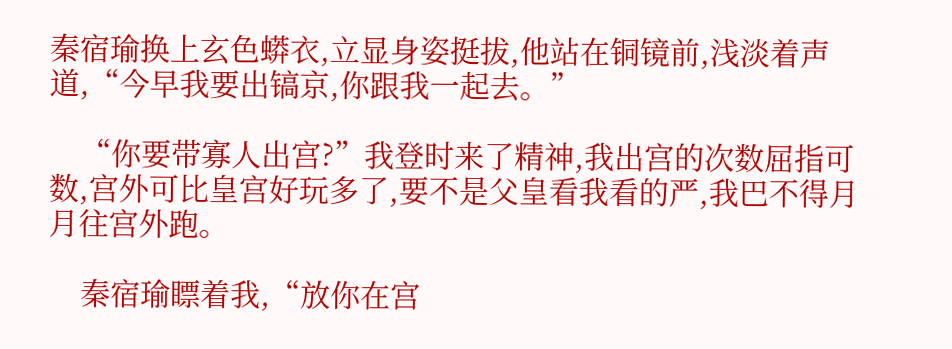秦宿瑜换上玄色蟒衣,立显身姿挺拔,他站在铜镜前,浅淡着声道,“今早我要出镐京,你跟我一起去。”

    “你要带寡人出宫?”我登时来了精神,我出宫的次数屈指可数,宫外可比皇宫好玩多了,要不是父皇看我看的严,我巴不得月月往宫外跑。

    秦宿瑜瞟着我,“放你在宫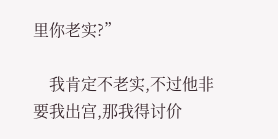里你老实?”

    我肯定不老实,不过他非要我出宫,那我得讨价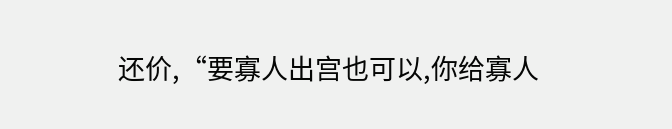还价,“要寡人出宫也可以,你给寡人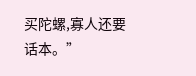买陀螺,寡人还要话本。”